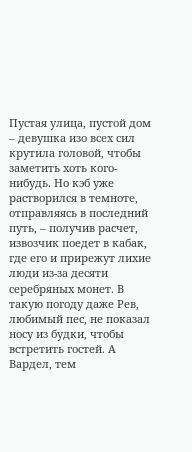Пустая улица, пустой дом – девушка изо всех сил крутила головой, чтобы заметить хоть кого-нибудь. Но кэб уже растворился в темноте, отправляясь в последний путь, – получив расчет, извозчик поедет в кабак, где его и прирежут лихие люди из-за десяти серебряных монет. В такую погоду даже Рев, любимый пес, не показал носу из будки, чтобы встретить гостей. А Вардел, тем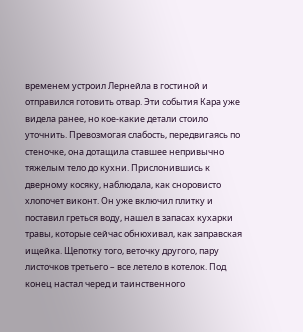временем устроил Лернейла в гостиной и отправился готовить отвар. Эти события Кара уже видела ранее, но кое-какие детали стоило уточнить. Превозмогая слабость, передвигаясь по стеночке, она дотащила ставшее непривычно тяжелым тело до кухни. Прислонившись к дверному косяку, наблюдала, как сноровисто хлопочет виконт. Он уже включил плитку и поставил греться воду, нашел в запасах кухарки травы, которые сейчас обнюхивал, как заправская ищейка. Щепотку того, веточку другого, пару листочков третьего – все летело в котелок. Под конец настал черед и таинственного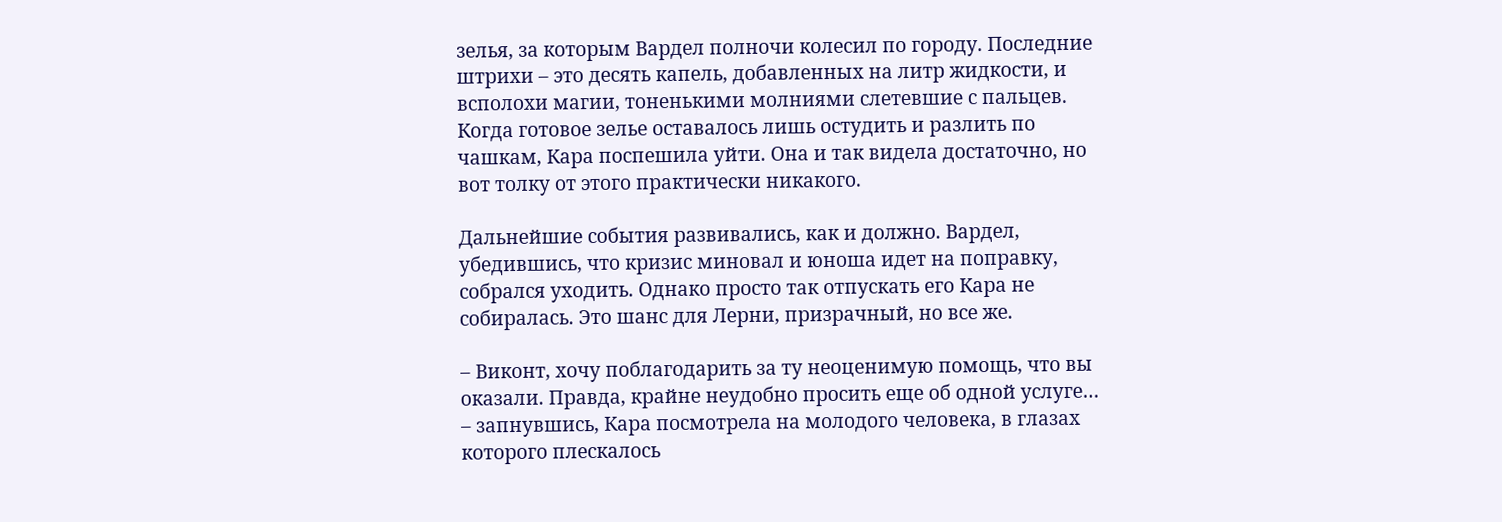зелья, за которым Вардел полночи колесил по городу. Последние штрихи – это десять капель, добавленных на литр жидкости, и всполохи магии, тоненькими молниями слетевшие с пальцев. Когда готовое зелье оставалось лишь остудить и разлить по чашкам, Кара поспешила уйти. Она и так видела достаточно, но вот толку от этого практически никакого.

Дальнейшие события развивались, как и должно. Вардел, убедившись, что кризис миновал и юноша идет на поправку, собрался уходить. Однако просто так отпускать его Кара не собиралась. Это шанс для Лерни, призрачный, но все же.

– Виконт, хочу поблагодарить за ту неоценимую помощь, что вы оказали. Правда, крайне неудобно просить еще об одной услуге… – запнувшись, Кара посмотрела на молодого человека, в глазах которого плескалось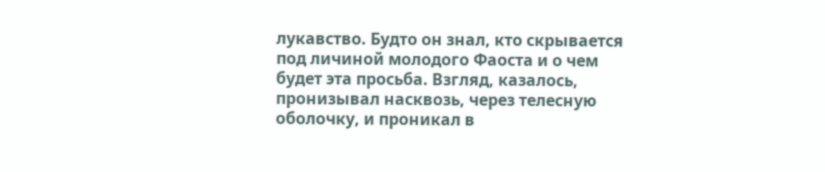лукавство. Будто он знал, кто скрывается под личиной молодого Фаоста и о чем будет эта просьба. Взгляд, казалось, пронизывал насквозь, через телесную оболочку, и проникал в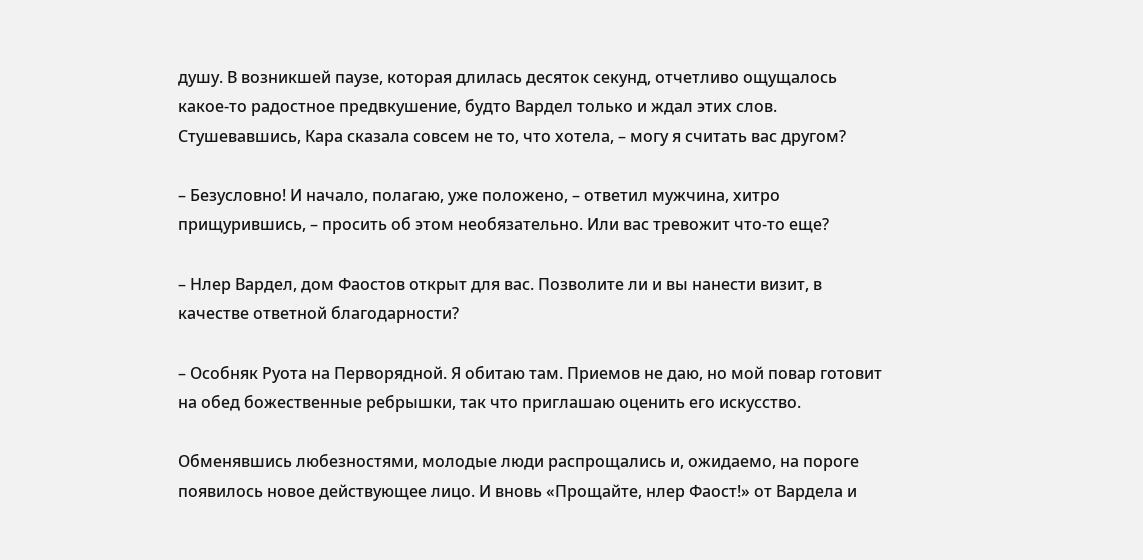душу. В возникшей паузе, которая длилась десяток секунд, отчетливо ощущалось какое-то радостное предвкушение, будто Вардел только и ждал этих слов. Стушевавшись, Кара сказала совсем не то, что хотела, – могу я считать вас другом?

– Безусловно! И начало, полагаю, уже положено, – ответил мужчина, хитро прищурившись, – просить об этом необязательно. Или вас тревожит что-то еще?

– Нлер Вардел, дом Фаостов открыт для вас. Позволите ли и вы нанести визит, в качестве ответной благодарности?

– Особняк Руота на Перворядной. Я обитаю там. Приемов не даю, но мой повар готовит на обед божественные ребрышки, так что приглашаю оценить его искусство.

Обменявшись любезностями, молодые люди распрощались и, ожидаемо, на пороге появилось новое действующее лицо. И вновь «Прощайте, нлер Фаост!» от Вардела и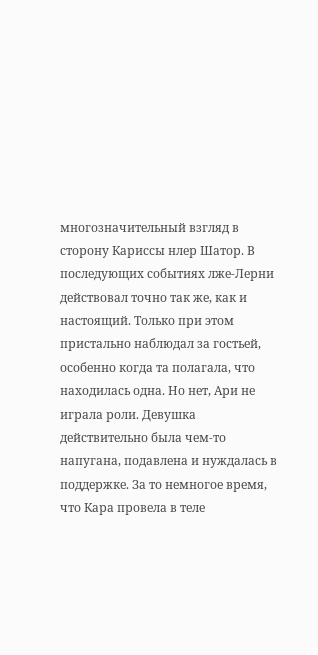многозначительный взгляд в сторону Кариссы нлер Шатор. В последующих событиях лже-Лерни действовал точно так же, как и настоящий. Только при этом пристально наблюдал за гостьей, особенно когда та полагала, что находилась одна. Но нет, Ари не играла роли. Девушка действительно была чем-то напугана, подавлена и нуждалась в поддержке. За то немногое время, что Кара провела в теле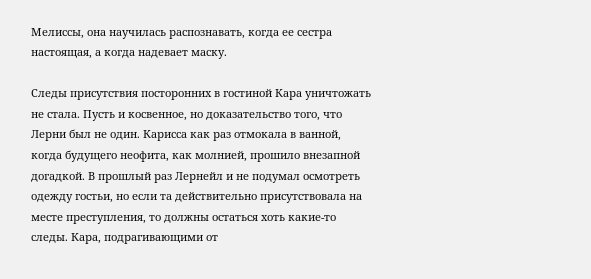Мелиссы, она научилась распознавать, когда ее сестра настоящая, а когда надевает маску.

Следы присутствия посторонних в гостиной Кара уничтожать не стала. Пусть и косвенное, но доказательство того, что Лерни был не один. Карисса как раз отмокала в ванной, когда будущего неофита, как молнией, прошило внезапной догадкой. В прошлый раз Лернейл и не подумал осмотреть одежду гостьи, но если та действительно присутствовала на месте преступления, то должны остаться хоть какие-то следы. Кара, подрагивающими от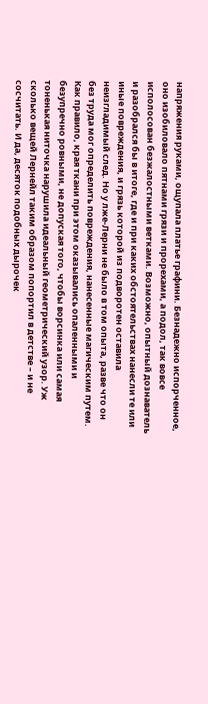напряжения руками, ощупала платье графини. Безнадежно испорченное, оно изобиловало пятнами грязи и прорехами, а подол, так вовсе исполосован безжалостными ветками. Возможно, опытный дознаватель и разобрался бы в итоге, где и при каких обстоятельствах нанесли те или иные повреждения, и грязь которой из подворотен оставила неизгладимый след. Но у лже-Лерни не было в том опыта, разве что он без труда мог определить повреждения, нанесенные магическим путем. Как правило, края ткани при этом оказывались опаленными и безупречно ровными, не допуская того, чтобы ворсинка или самая тоненькая ниточка нарушила идеальный геометрический узор. Уж сколько вещей Лернейл таким образом попортил в детстве – и не сосчитать. И да, десяток подобных дырочек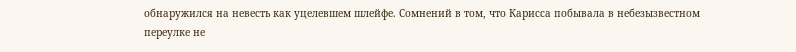обнаружился на невесть как уцелевшем шлейфе. Сомнений в том, что Карисса побывала в небезызвестном переулке не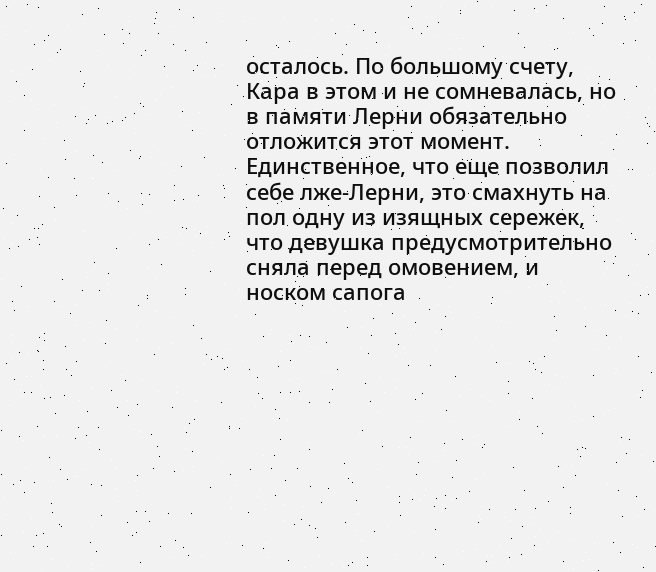осталось. По большому счету, Кара в этом и не сомневалась, но в памяти Лерни обязательно отложится этот момент. Единственное, что еще позволил себе лже-Лерни, это смахнуть на пол одну из изящных сережек, что девушка предусмотрительно сняла перед омовением, и носком сапога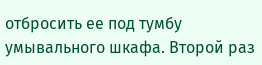отбросить ее под тумбу умывального шкафа. Второй раз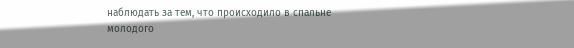наблюдать за тем, что происходило в спальне молодого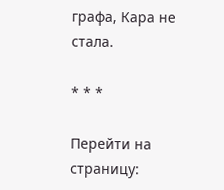графа, Кара не стала.

* * *

Перейти на страницу: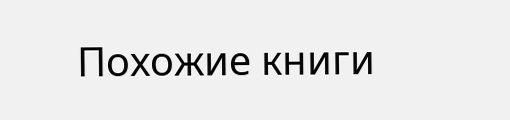Похожие книги